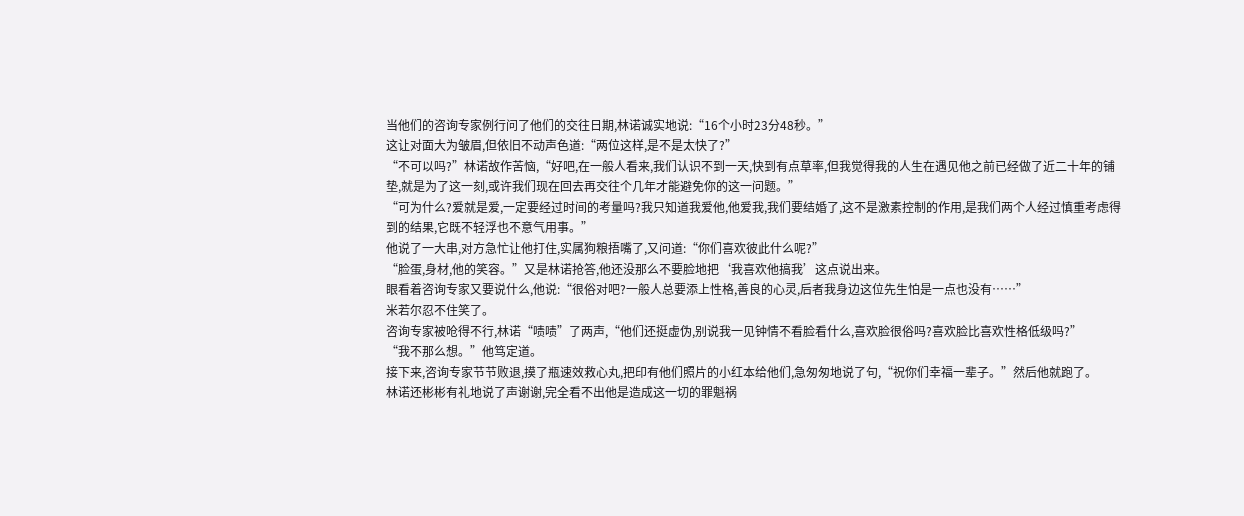当他们的咨询专家例行问了他们的交往日期,林诺诚实地说:“16个小时23分48秒。”
这让对面大为皱眉,但依旧不动声色道:“两位这样,是不是太快了?”
“不可以吗?”林诺故作苦恼,“好吧,在一般人看来,我们认识不到一天,快到有点草率,但我觉得我的人生在遇见他之前已经做了近二十年的铺垫,就是为了这一刻,或许我们现在回去再交往个几年才能避免你的这一问题。”
“可为什么?爱就是爱,一定要经过时间的考量吗?我只知道我爱他,他爱我,我们要结婚了,这不是激素控制的作用,是我们两个人经过慎重考虑得到的结果,它既不轻浮也不意气用事。”
他说了一大串,对方急忙让他打住,实属狗粮捂嘴了,又问道:“你们喜欢彼此什么呢?”
“脸蛋,身材,他的笑容。”又是林诺抢答,他还没那么不要脸地把‘我喜欢他搞我’这点说出来。
眼看着咨询专家又要说什么,他说:“很俗对吧?一般人总要添上性格,善良的心灵,后者我身边这位先生怕是一点也没有……”
米若尔忍不住笑了。
咨询专家被呛得不行,林诺“啧啧”了两声,“他们还挺虚伪,别说我一见钟情不看脸看什么,喜欢脸很俗吗?喜欢脸比喜欢性格低级吗?”
“我不那么想。”他笃定道。
接下来,咨询专家节节败退,摸了瓶速效救心丸,把印有他们照片的小红本给他们,急匆匆地说了句,“祝你们幸福一辈子。”然后他就跑了。
林诺还彬彬有礼地说了声谢谢,完全看不出他是造成这一切的罪魁祸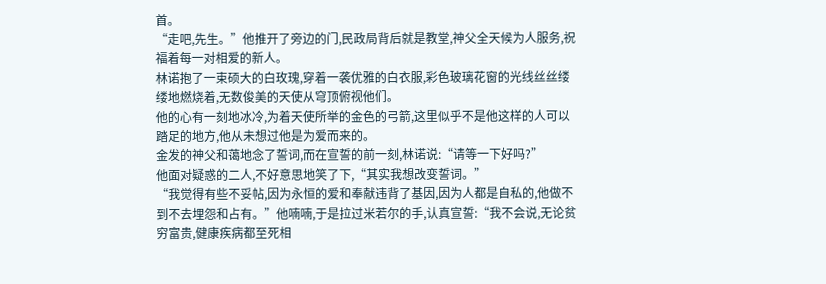首。
“走吧,先生。”他推开了旁边的门,民政局背后就是教堂,神父全天候为人服务,祝福着每一对相爱的新人。
林诺抱了一束硕大的白玫瑰,穿着一袭优雅的白衣服,彩色玻璃花窗的光线丝丝缕缕地燃烧着,无数俊美的天使从穹顶俯视他们。
他的心有一刻地冰冷,为着天使所举的金色的弓箭,这里似乎不是他这样的人可以踏足的地方,他从未想过他是为爱而来的。
金发的神父和蔼地念了誓词,而在宣誓的前一刻,林诺说:“请等一下好吗?”
他面对疑惑的二人,不好意思地笑了下,“其实我想改变誓词。”
“我觉得有些不妥帖,因为永恒的爱和奉献违背了基因,因为人都是自私的,他做不到不去埋怨和占有。”他喃喃,于是拉过米若尔的手,认真宣誓:“我不会说,无论贫穷富贵,健康疾病都至死相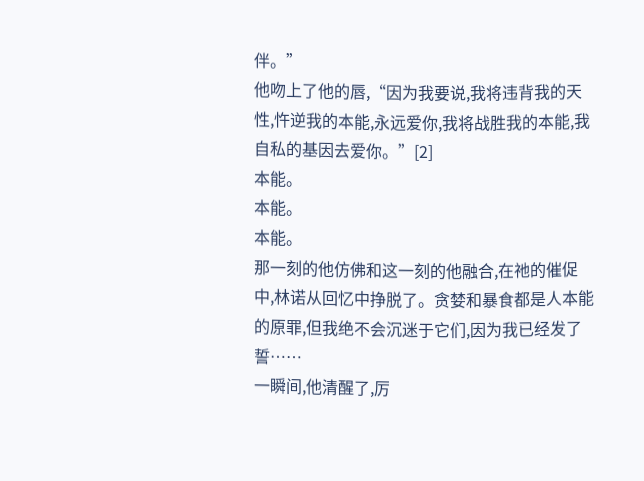伴。”
他吻上了他的唇,“因为我要说,我将违背我的天性,忤逆我的本能,永远爱你,我将战胜我的本能,我自私的基因去爱你。”[2]
本能。
本能。
本能。
那一刻的他仿佛和这一刻的他融合,在祂的催促中,林诺从回忆中挣脱了。贪婪和暴食都是人本能的原罪,但我绝不会沉迷于它们,因为我已经发了誓……
一瞬间,他清醒了,厉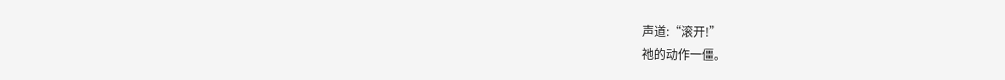声道:“滚开!”
祂的动作一僵。